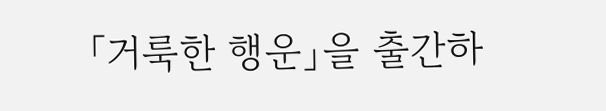「거룩한 행운」을 출간하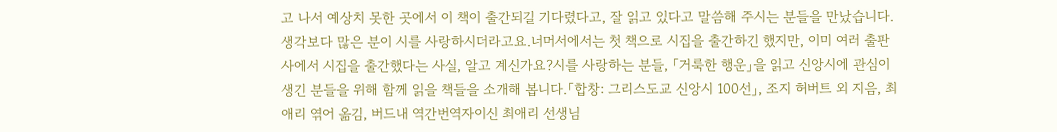고 나서 예상치 못한 곳에서 이 책이 출간되길 기다렸다고, 잘 읽고 있다고 말씀해 주시는 분들을 만났습니다. 생각보다 많은 분이 시를 사랑하시더라고요.너머서에서는 첫 책으로 시집을 출간하긴 했지만, 이미 여러 출판사에서 시집을 출간했다는 사실, 알고 계신가요?시를 사랑하는 분들, 「거룩한 행운」을 읽고 신앙시에 관심이 생긴 분들을 위해 함께 읽을 책들을 소개해 봅니다.「합창: 그리스도교 신앙시 100선」, 조지 허버트 외 지음, 최애리 엮어 옮김, 버드내 역간번역자이신 최애리 선생님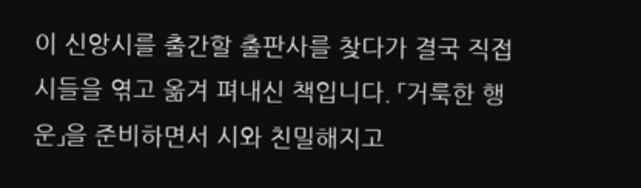이 신앙시를 출간할 출판사를 찾다가 결국 직접 시들을 엮고 옮겨 펴내신 책입니다. 「거룩한 행운」을 준비하면서 시와 친밀해지고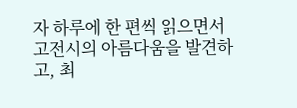자 하루에 한 편씩 읽으면서 고전시의 아름다움을 발견하고, 최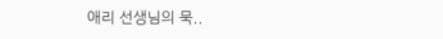애리 선생님의 묵..